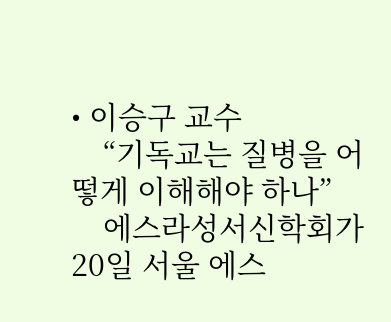• 이승구 교수
    “기독교는 질병을 어떻게 이해해야 하나”
    에스라성서신학회가 20일 서울 에스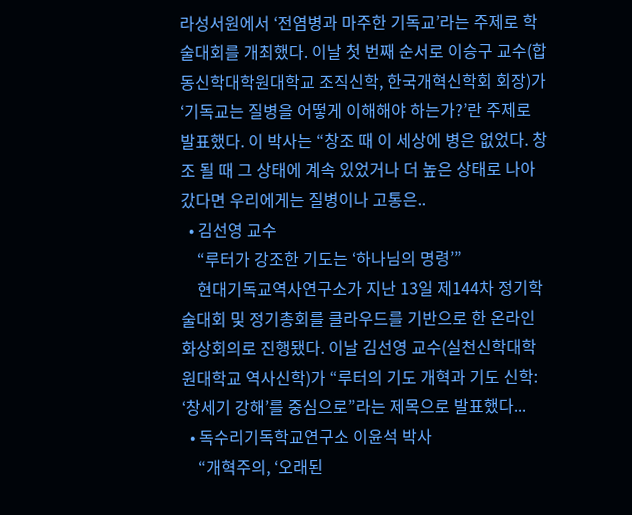라성서원에서 ‘전염병과 마주한 기독교’라는 주제로 학술대회를 개최했다. 이날 첫 번째 순서로 이승구 교수(합동신학대학원대학교 조직신학, 한국개혁신학회 회장)가 ‘기독교는 질병을 어떻게 이해해야 하는가?’란 주제로 발표했다. 이 박사는 “창조 때 이 세상에 병은 없었다. 창조 될 때 그 상태에 계속 있었거나 더 높은 상태로 나아갔다면 우리에게는 질병이나 고통은..
  • 김선영 교수
    “루터가 강조한 기도는 ‘하나님의 명령’”
    현대기독교역사연구소가 지난 13일 제144차 정기학술대회 및 정기총회를 클라우드를 기반으로 한 온라인 화상회의로 진행됐다. 이날 김선영 교수(실천신학대학원대학교 역사신학)가 “루터의 기도 개혁과 기도 신학: ‘창세기 강해’를 중심으로”라는 제목으로 발표했다...
  • 독수리기독학교연구소 이윤석 박사
    “개혁주의, ‘오래된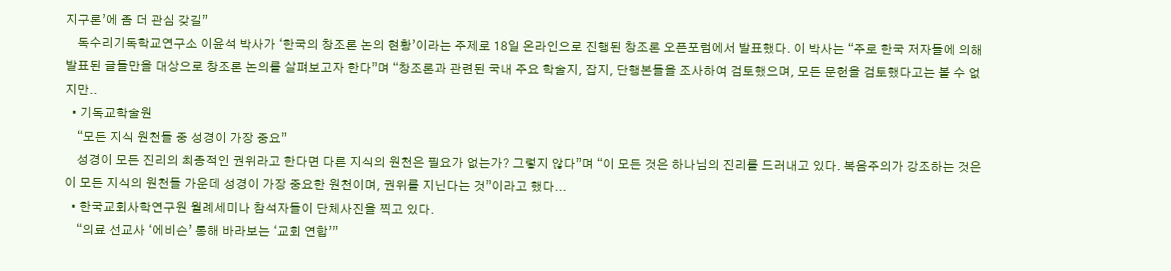지구론’에 좀 더 관심 갖길”
    독수리기독학교연구소 이윤석 박사가 ‘한국의 창조론 논의 현황’이라는 주제로 18일 온라인으로 진행된 창조론 오픈포럼에서 발표했다. 이 박사는 “주로 한국 저자들에 의해 발표된 글들만을 대상으로 창조론 논의를 살펴보고자 한다”며 “창조론과 관련된 국내 주요 학술지, 잡지, 단행본들을 조사하여 검토했으며, 모든 문헌을 검토했다고는 볼 수 없지만..
  • 기독교학술원
    “모든 지식 원천들 중 성경이 가장 중요”
    성경이 모든 진리의 최종적인 권위라고 한다면 다른 지식의 원천은 필요가 없는가? 그렇지 않다”며 “이 모든 것은 하나님의 진리를 드러내고 있다. 복음주의가 강조하는 것은 이 모든 지식의 원천들 가운데 성경이 가장 중요한 원천이며, 권위를 지닌다는 것”이라고 했다...
  • 한국교회사학연구원 월례세미나 참석자들이 단체사진을 찍고 있다.
    “의료 선교사 ‘에비슨’ 통해 바라보는 ‘교회 연합’”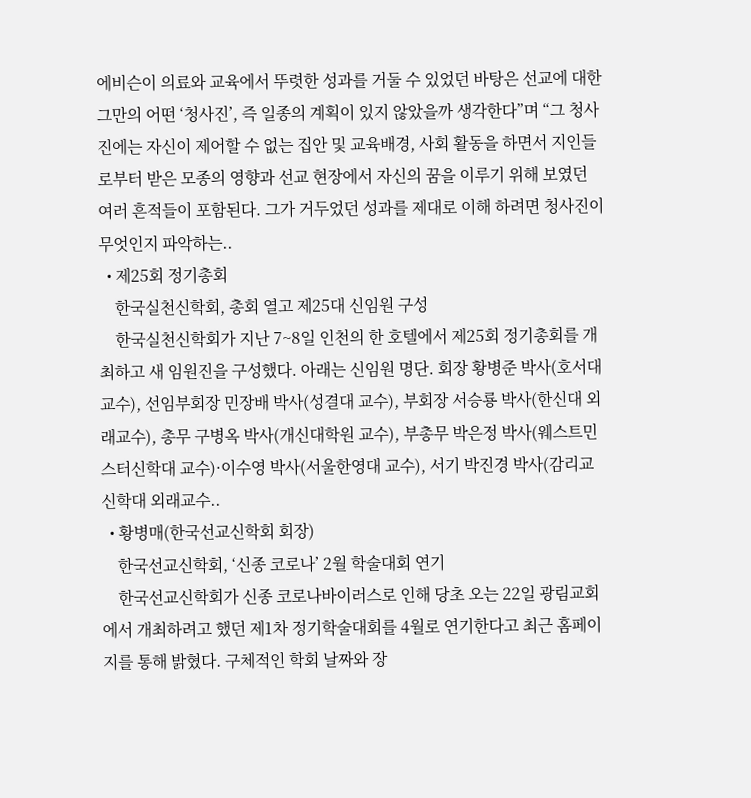에비슨이 의료와 교육에서 뚜렷한 성과를 거둘 수 있었던 바탕은 선교에 대한 그만의 어떤 ‘청사진’, 즉 일종의 계획이 있지 않았을까 생각한다”며 “그 청사진에는 자신이 제어할 수 없는 집안 및 교육배경, 사회 활동을 하면서 지인들로부터 받은 모종의 영향과 선교 현장에서 자신의 꿈을 이루기 위해 보였던 여러 흔적들이 포함된다. 그가 거두었던 성과를 제대로 이해 하려면 청사진이 무엇인지 파악하는..
  • 제25회 정기총회
    한국실천신학회, 총회 열고 제25대 신임원 구성
    한국실천신학회가 지난 7~8일 인천의 한 호텔에서 제25회 정기총회를 개최하고 새 임원진을 구성했다. 아래는 신임원 명단. 회장 황병준 박사(호서대 교수), 선임부회장 민장배 박사(성결대 교수), 부회장 서승룡 박사(한신대 외래교수), 총무 구병옥 박사(개신대학원 교수), 부총무 박은정 박사(웨스트민스터신학대 교수)·이수영 박사(서울한영대 교수), 서기 박진경 박사(감리교신학대 외래교수..
  • 황병매(한국선교신학회 회장)
    한국선교신학회, ‘신종 코로나’ 2월 학술대회 연기
    한국선교신학회가 신종 코로나바이러스로 인해 당초 오는 22일 광림교회에서 개최하려고 했던 제1차 정기학술대회를 4월로 연기한다고 최근 홈페이지를 통해 밝혔다. 구체적인 학회 날짜와 장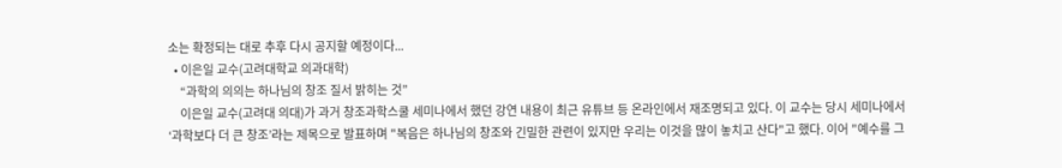소는 확정되는 대로 추후 다시 공지할 예정이다...
  • 이은일 교수(고려대학교 의과대학)
    “과학의 의의는 하나님의 창조 질서 밝히는 것”
    이은일 교수(고려대 의대)가 과거 창조과학스쿨 세미나에서 했던 강연 내용이 최근 유튜브 등 온라인에서 재조명되고 있다. 이 교수는 당시 세미나에서 ‘과학보다 더 큰 창조’라는 제목으로 발표하며 "복음은 하나님의 창조와 긴밀한 관련이 있지만 우리는 이것을 많이 놓치고 산다"고 했다. 이어 "예수를 그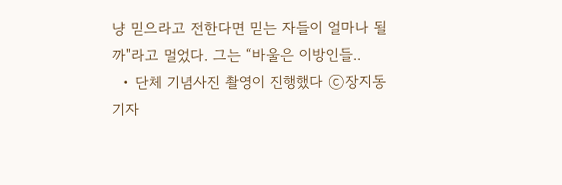냥 믿으라고 전한다면 믿는 자들이 얼마나 될까"라고 멀었다. 그는 “바울은 이방인들..
  • 단체 기념사진 촬영이 진행했다 ⓒ장지동 기자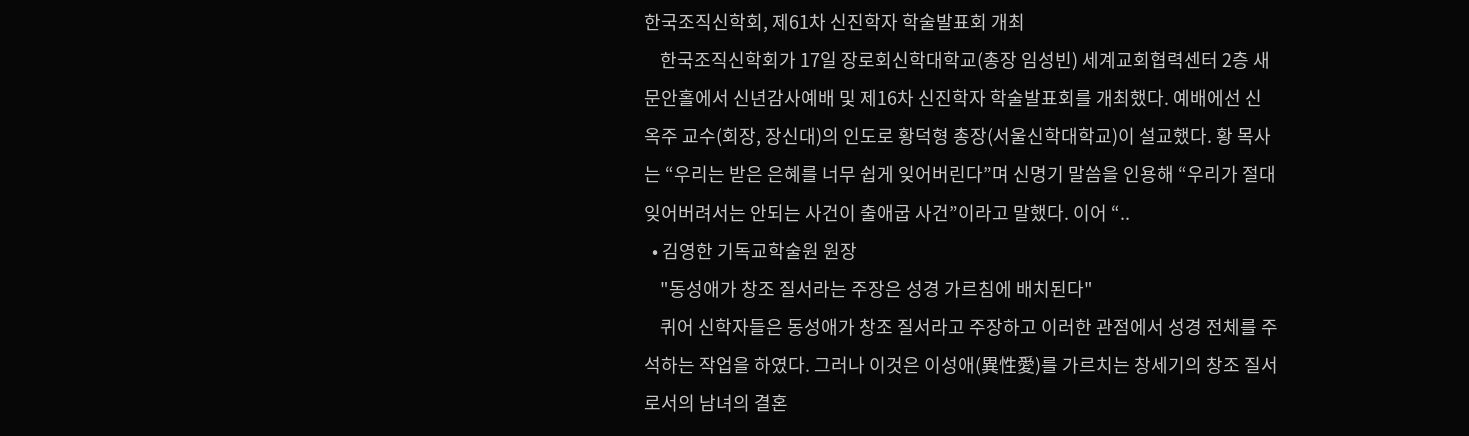한국조직신학회, 제61차 신진학자 학술발표회 개최
    한국조직신학회가 17일 장로회신학대학교(총장 임성빈) 세계교회협력센터 2층 새문안홀에서 신년감사예배 및 제16차 신진학자 학술발표회를 개최했다. 예배에선 신옥주 교수(회장, 장신대)의 인도로 황덕형 총장(서울신학대학교)이 설교했다. 황 목사는 “우리는 받은 은혜를 너무 쉽게 잊어버린다”며 신명기 말씀을 인용해 “우리가 절대 잊어버려서는 안되는 사건이 출애굽 사건”이라고 말했다. 이어 “..
  • 김영한 기독교학술원 원장
    "동성애가 창조 질서라는 주장은 성경 가르침에 배치된다"
    퀴어 신학자들은 동성애가 창조 질서라고 주장하고 이러한 관점에서 성경 전체를 주석하는 작업을 하였다. 그러나 이것은 이성애(異性愛)를 가르치는 창세기의 창조 질서로서의 남녀의 결혼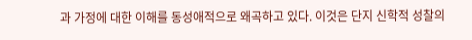과 가정에 대한 이해를 동성애적으로 왜곡하고 있다. 이것은 단지 신학적 성찰의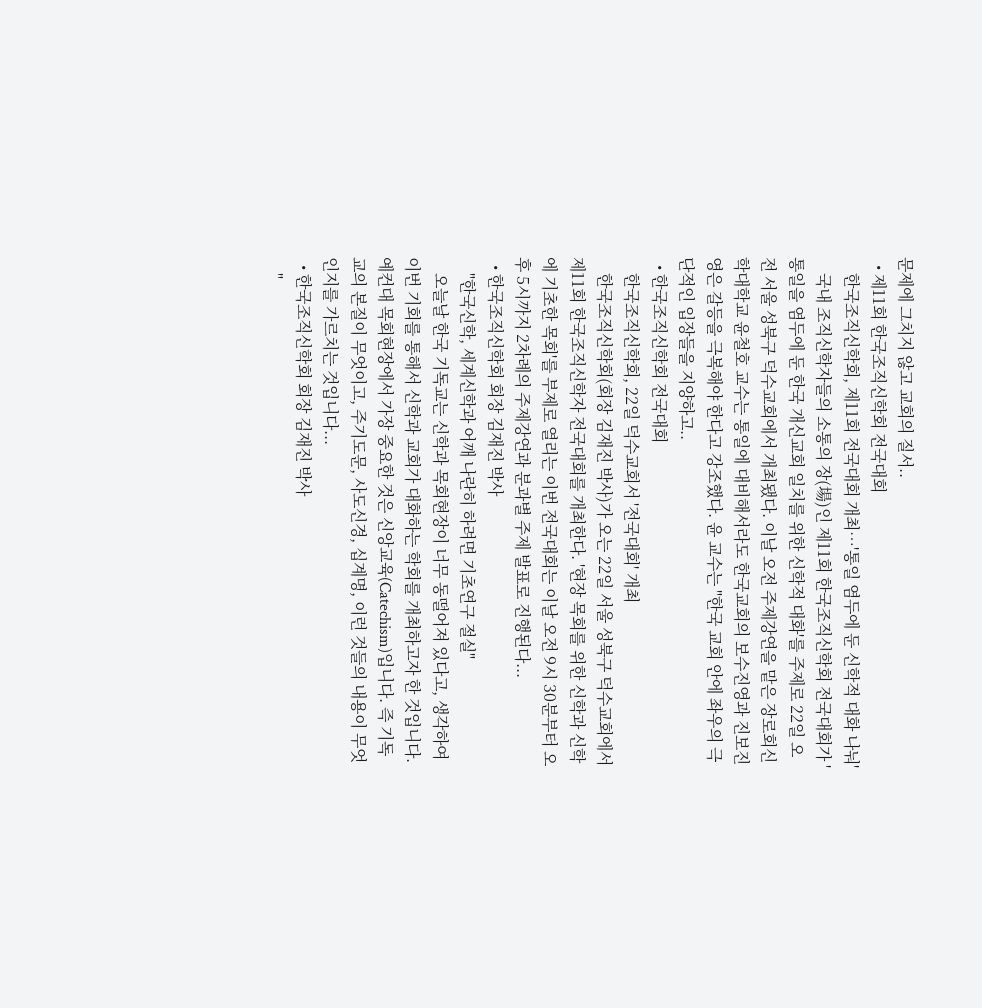문제에 그치지 않고 교회의 질서..
  • 제11회 한국조직신학회 전국대회
    한국조직신학회, 제11회 전국대회 개최…'통일 염두에 둔 신학적 대화 나눠'
    국내 조직신학자들의 소통의 장(場)인 제11회 한국조직신학회 전국대회가 '통일을 염두에 둔 한국 개신교회 일치를 위한 신학적 대화'를 주제로 22일 오전 서울 성북구 덕수교회에서 개최됐다. 이날 오전 주제강연을 맡은 장로회신학대학교 윤철호 교수는 통일에 대비해서라도 한국교회의 보수진영과 진보진영은 갈등을 극복해야 한다고 강조했다. 윤 교수는 "한국 교회 안에 좌우의 극단적인 입장들을 지양하고..
  • 한국조직신학회 전국대회
    한국조직신학회, 22일 덕수교회서 '전국대회' 개최
    한국조직신학회(회장 김재진 박사)가 오는 22일 서울 성북구 덕수교회에서 제11회 한국조직신학자 전국대회를 개최한다. '현장 목회를 위한 신학과 신학에 기초한 목회'를 부제로 열리는 이번 전국대회는 이날 오전 9시 30분부터 오후 5시까지 2차례의 주제강연과 분과별 주제 발표로 진행된다...
  • 한국조직신학회 회장 김재진 박사
    "한국신학, 세계신학과 어깨 나란히 하려면 기초연구 절실"
    오늘날 한국 기독교는 신학과 목회현장이 너무 동떨어져 있다고, 생각하여 이번 기회를 통해서 신학과 교회가 대화하는 학회를 개최하고자 한 것입니다. 예컨대 목회현장에서 가장 중요한 것은 신앙교육(Catechism)입니다. 즉 기독교의 본질이 무엇이고, 주기도문, 사도신경, 십계명, 이런 것들의 내용이 무엇인지를 가르치는 것입니다...
  • 한국조직신학회 회장 김재진 박사
    "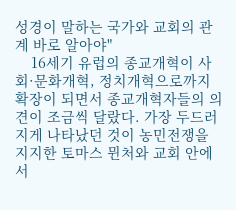성경이 말하는 국가와 교회의 관계 바로 알아야"
    16세기 유럽의 종교개혁이 사회·문화개혁, 정치개혁으로까지 확장이 되면서 종교개혁자들의 의견이 조금씩 달랐다. 가장 두드러지게 나타났던 것이 농민전쟁을 지지한 토마스 뮌처와 교회 안에서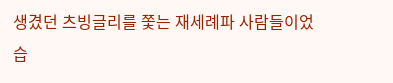생겼던 츠빙글리를 쫓는 재세례파 사람들이었습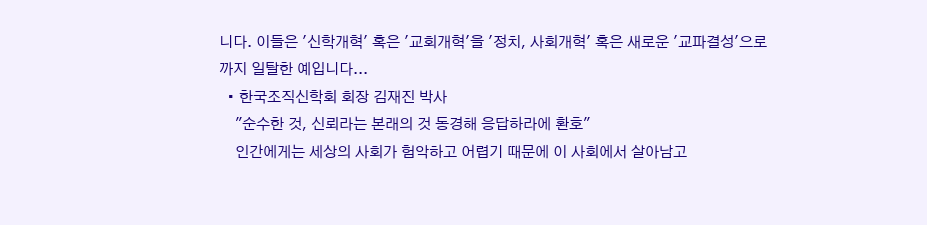니다. 이들은 '신학개혁' 혹은 '교회개혁'을 '정치, 사회개혁' 혹은 새로운 '교파결성'으로까지 일탈한 예입니다...
  • 한국조직신학회 회장 김재진 박사
    "순수한 것, 신뢰라는 본래의 것 동경해 응답하라에 환호"
    인간에게는 세상의 사회가 험악하고 어렵기 때문에 이 사회에서 살아남고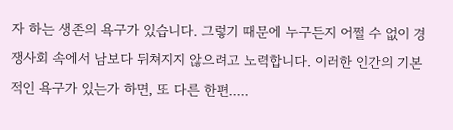자 하는 생존의 욕구가 있습니다. 그렇기 때문에 누구든지 어쩔 수 없이 경쟁사회 속에서 남보다 뒤쳐지지 않으려고 노력합니다. 이러한 인간의 기본적인 욕구가 있는가 하면, 또 다른 한편.....